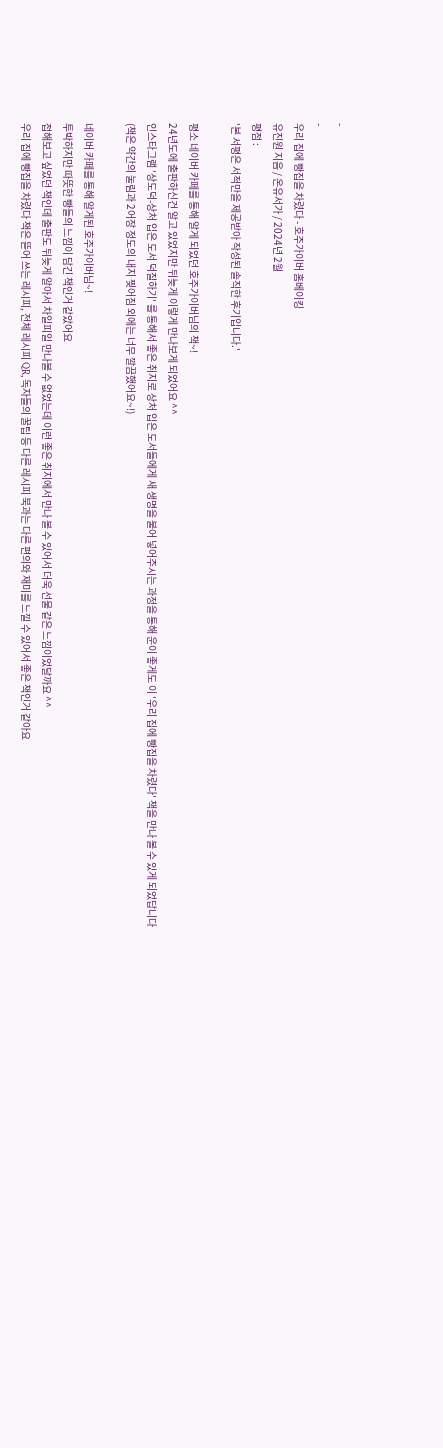-
-
우리 집에 빵집을 차렸다 - 호주가이버 홈베이킹
유진원 지음 / 온유서가 / 2024년 2월
평점 :
'본 서평은 서적만을 제공받아 작성된 솔직한 후기입니다.'

평소 네이버 카페를 통해 알게 되었던 호주가이버님의 책~!
24년도에 출판하신건 알고 있었지만 뒤늦게 이렇게 만나보게 되었어요 ^^
인스타그램 '상도덕-상처 입은 도서 덕질하기' 를 통해서 좋은 취지로 상처 입은 도서들에게 새 생명을 불어 넣어주시는 과정을 통해 운이 좋게도 이 '우리 집에 빵집을 차렸다' 책을 만나 볼 수 있게 되었답니다
(책은 약간의 눌림과 2어장 정도의 내지 찢어짐 외에는 너무 깔끔했어요~!)

네이버 카페를 통해 알게된 호주가이버님~!
투박하지만 따뜻한 빵들의 느낌이 담긴 책인거 같았어요
접해보고 싶었던 책인데 출판도 뒤늦게 알아서 차일피일 만나볼 수 없었는데 이런 좋은 취지에서 만나 볼 수 있어서 더욱 선물 같은 느낌이었달까요 ^^
우리 집에 빵집을 차렸다 책은 뜯어 쓰는 레시피, 전체 레시피 QR, 독자들의 꿀팁 등 다른 레시피 북과는 다른 편의와 재미를 느낄 수 있어서 좋은 책인거 같아요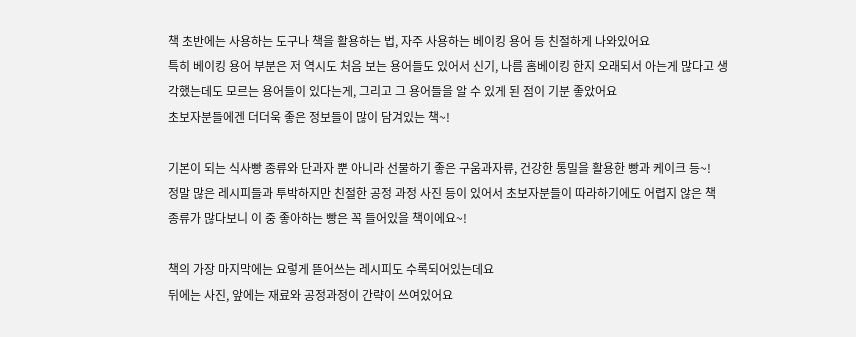책 초반에는 사용하는 도구나 책을 활용하는 법, 자주 사용하는 베이킹 용어 등 친절하게 나와있어요
특히 베이킹 용어 부분은 저 역시도 처음 보는 용어들도 있어서 신기, 나름 홈베이킹 한지 오래되서 아는게 많다고 생각했는데도 모르는 용어들이 있다는게, 그리고 그 용어들을 알 수 있게 된 점이 기분 좋았어요
초보자분들에겐 더더욱 좋은 정보들이 많이 담겨있는 책~!

기본이 되는 식사빵 종류와 단과자 뿐 아니라 선물하기 좋은 구움과자류, 건강한 통밀을 활용한 빵과 케이크 등~!
정말 많은 레시피들과 투박하지만 친절한 공정 과정 사진 등이 있어서 초보자분들이 따라하기에도 어렵지 않은 책
종류가 많다보니 이 중 좋아하는 빵은 꼭 들어있을 책이에요~!

책의 가장 마지막에는 요렇게 뜯어쓰는 레시피도 수록되어있는데요
뒤에는 사진, 앞에는 재료와 공정과정이 간략이 쓰여있어요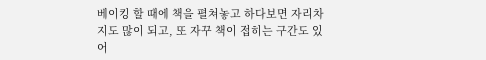베이킹 할 때에 책을 펼쳐놓고 하다보면 자리차지도 많이 되고, 또 자꾸 책이 접히는 구간도 있어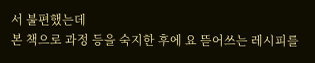서 불편했는데
본 책으로 과정 등을 숙지한 후에 요 뜯어쓰는 레시피를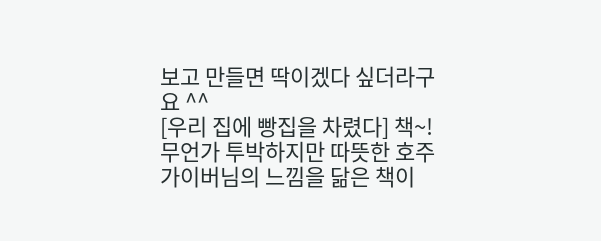보고 만들면 딱이겠다 싶더라구요 ^^
[우리 집에 빵집을 차렸다] 책~! 무언가 투박하지만 따뜻한 호주가이버님의 느낌을 닮은 책이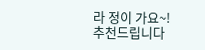라 정이 가요~! 추천드립니다